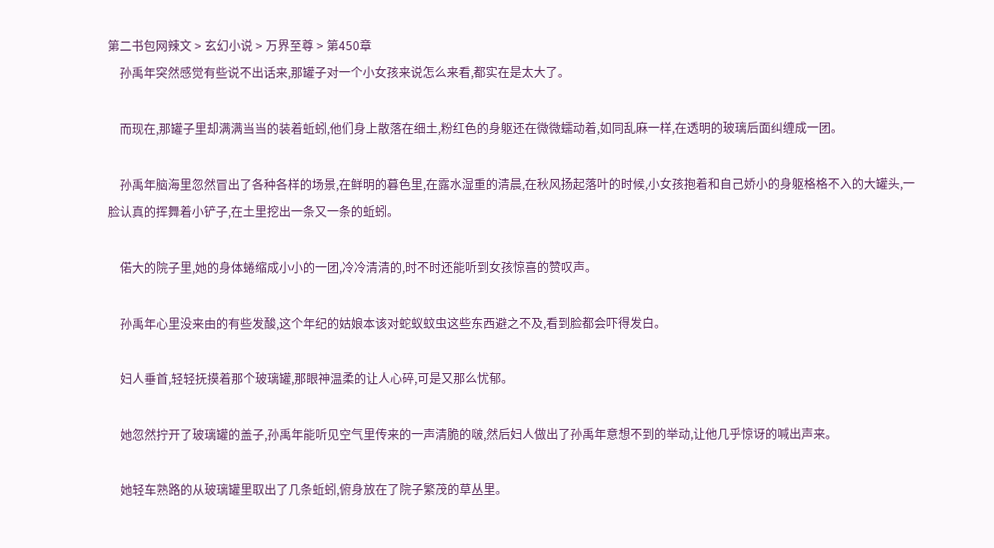第二书包网辣文 > 玄幻小说 > 万界至尊 > 第450章
    孙禹年突然感觉有些说不出话来,那罐子对一个小女孩来说怎么来看,都实在是太大了。

    而现在,那罐子里却满满当当的装着蚯蚓,他们身上散落在细土,粉红色的身躯还在微微蠕动着,如同乱麻一样,在透明的玻璃后面纠缠成一团。

    孙禹年脑海里忽然冒出了各种各样的场景,在鲜明的暮色里,在露水湿重的清晨,在秋风扬起落叶的时候,小女孩抱着和自己娇小的身躯格格不入的大罐头,一脸认真的挥舞着小铲子,在土里挖出一条又一条的蚯蚓。

    偌大的院子里,她的身体蜷缩成小小的一团,冷冷清清的,时不时还能听到女孩惊喜的赞叹声。

    孙禹年心里没来由的有些发酸,这个年纪的姑娘本该对蛇蚁蚊虫这些东西避之不及,看到脸都会吓得发白。

    妇人垂首,轻轻抚摸着那个玻璃罐,那眼神温柔的让人心碎,可是又那么忧郁。

    她忽然拧开了玻璃罐的盖子,孙禹年能听见空气里传来的一声清脆的啵,然后妇人做出了孙禹年意想不到的举动,让他几乎惊讶的喊出声来。

    她轻车熟路的从玻璃罐里取出了几条蚯蚓,俯身放在了院子繁茂的草丛里。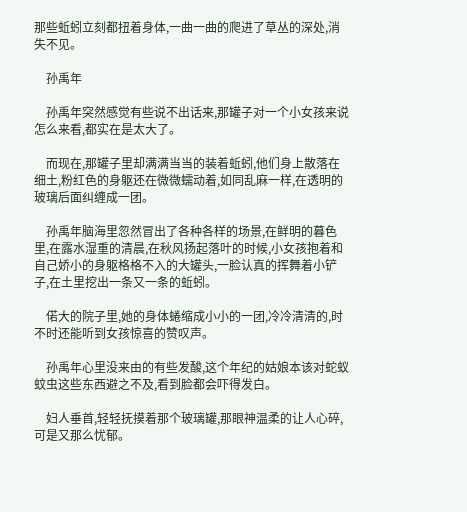那些蚯蚓立刻都扭着身体,一曲一曲的爬进了草丛的深处,消失不见。

    孙禹年

    孙禹年突然感觉有些说不出话来,那罐子对一个小女孩来说怎么来看,都实在是太大了。

    而现在,那罐子里却满满当当的装着蚯蚓,他们身上散落在细土,粉红色的身躯还在微微蠕动着,如同乱麻一样,在透明的玻璃后面纠缠成一团。

    孙禹年脑海里忽然冒出了各种各样的场景,在鲜明的暮色里,在露水湿重的清晨,在秋风扬起落叶的时候,小女孩抱着和自己娇小的身躯格格不入的大罐头,一脸认真的挥舞着小铲子,在土里挖出一条又一条的蚯蚓。

    偌大的院子里,她的身体蜷缩成小小的一团,冷冷清清的,时不时还能听到女孩惊喜的赞叹声。

    孙禹年心里没来由的有些发酸,这个年纪的姑娘本该对蛇蚁蚊虫这些东西避之不及,看到脸都会吓得发白。

    妇人垂首,轻轻抚摸着那个玻璃罐,那眼神温柔的让人心碎,可是又那么忧郁。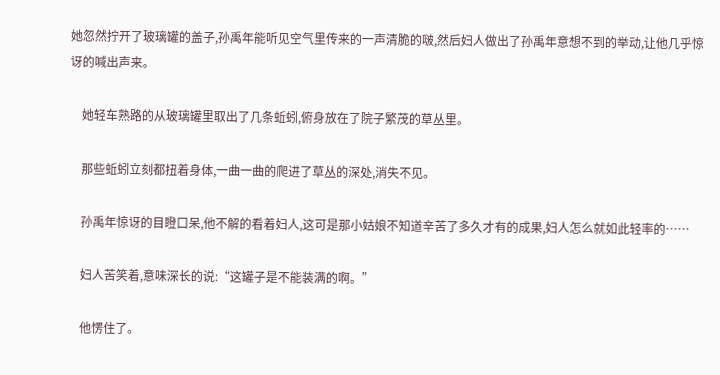她忽然拧开了玻璃罐的盖子,孙禹年能听见空气里传来的一声清脆的啵,然后妇人做出了孙禹年意想不到的举动,让他几乎惊讶的喊出声来。

    她轻车熟路的从玻璃罐里取出了几条蚯蚓,俯身放在了院子繁茂的草丛里。

    那些蚯蚓立刻都扭着身体,一曲一曲的爬进了草丛的深处,消失不见。

    孙禹年惊讶的目瞪口呆,他不解的看着妇人,这可是那小姑娘不知道辛苦了多久才有的成果,妇人怎么就如此轻率的……

    妇人苦笑着,意味深长的说:“这罐子是不能装满的啊。”

    他愣住了。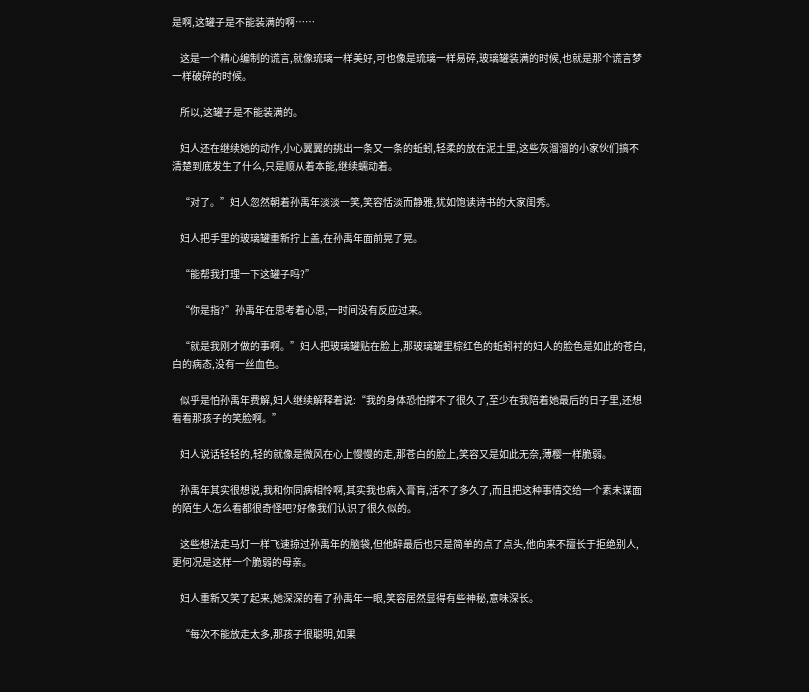是啊,这罐子是不能装满的啊……

    这是一个精心编制的谎言,就像琉璃一样美好,可也像是琉璃一样易碎,玻璃罐装满的时候,也就是那个谎言梦一样破碎的时候。

    所以,这罐子是不能装满的。

    妇人还在继续她的动作,小心翼翼的挑出一条又一条的蚯蚓,轻柔的放在泥土里,这些灰溜溜的小家伙们搞不清楚到底发生了什么,只是顺从着本能,继续蠕动着。

    “对了。”妇人忽然朝着孙禹年淡淡一笑,笑容恬淡而静雅,犹如饱读诗书的大家闺秀。

    妇人把手里的玻璃罐重新拧上盖,在孙禹年面前晃了晃。

    “能帮我打理一下这罐子吗?”

    “你是指?”孙禹年在思考着心思,一时间没有反应过来。

    “就是我刚才做的事啊。”妇人把玻璃罐贴在脸上,那玻璃罐里棕红色的蚯蚓衬的妇人的脸色是如此的苍白,白的病态,没有一丝血色。

    似乎是怕孙禹年费解,妇人继续解释着说:“我的身体恐怕撑不了很久了,至少在我陪着她最后的日子里,还想看看那孩子的笑脸啊。”

    妇人说话轻轻的,轻的就像是微风在心上慢慢的走,那苍白的脸上,笑容又是如此无奈,薄樱一样脆弱。

    孙禹年其实很想说,我和你同病相怜啊,其实我也病入膏肓,活不了多久了,而且把这种事情交给一个素未谋面的陌生人怎么看都很奇怪吧?好像我们认识了很久似的。

    这些想法走马灯一样飞速掠过孙禹年的脑袋,但他醉最后也只是简单的点了点头,他向来不擅长于拒绝别人,更何况是这样一个脆弱的母亲。

    妇人重新又笑了起来,她深深的看了孙禹年一眼,笑容居然显得有些神秘,意味深长。

    “每次不能放走太多,那孩子很聪明,如果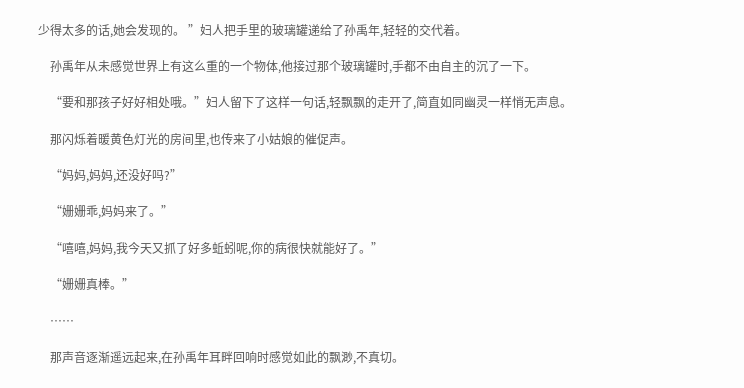少得太多的话,她会发现的。 ”妇人把手里的玻璃罐递给了孙禹年,轻轻的交代着。

    孙禹年从未感觉世界上有这么重的一个物体,他接过那个玻璃罐时,手都不由自主的沉了一下。

    “要和那孩子好好相处哦。”妇人留下了这样一句话,轻飘飘的走开了,简直如同幽灵一样悄无声息。

    那闪烁着暖黄色灯光的房间里,也传来了小姑娘的催促声。

    “妈妈,妈妈,还没好吗?”

    “姗姗乖,妈妈来了。”

    “嘻嘻,妈妈,我今天又抓了好多蚯蚓呢,你的病很快就能好了。”

    “姗姗真棒。”

    ……

    那声音逐渐遥远起来,在孙禹年耳畔回响时感觉如此的飘渺,不真切。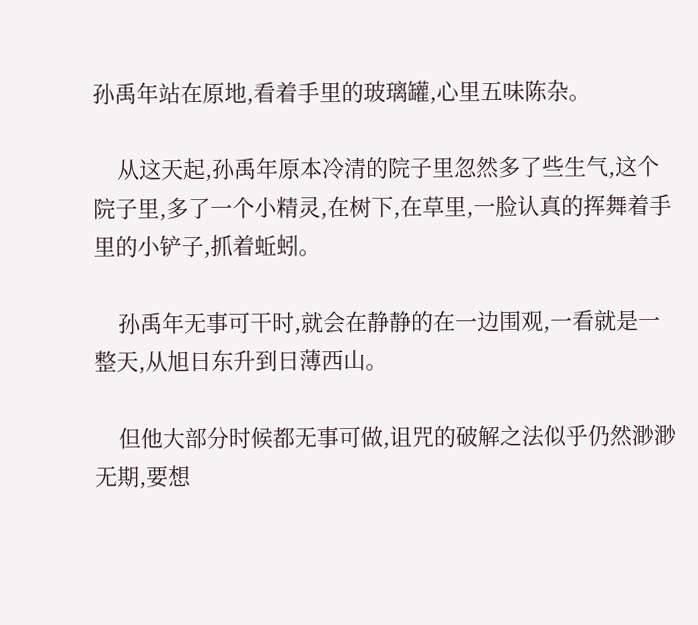孙禹年站在原地,看着手里的玻璃罐,心里五味陈杂。

    从这天起,孙禹年原本冷清的院子里忽然多了些生气,这个院子里,多了一个小精灵,在树下,在草里,一脸认真的挥舞着手里的小铲子,抓着蚯蚓。

    孙禹年无事可干时,就会在静静的在一边围观,一看就是一整天,从旭日东升到日薄西山。

    但他大部分时候都无事可做,诅咒的破解之法似乎仍然渺渺无期,要想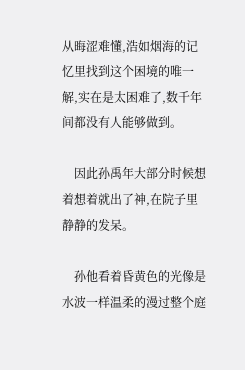从晦涩难懂,浩如烟海的记忆里找到这个困境的唯一解,实在是太困难了,数千年间都没有人能够做到。

    因此孙禹年大部分时候想着想着就出了神,在院子里静静的发呆。

    孙他看着昏黄色的光像是水波一样温柔的漫过整个庭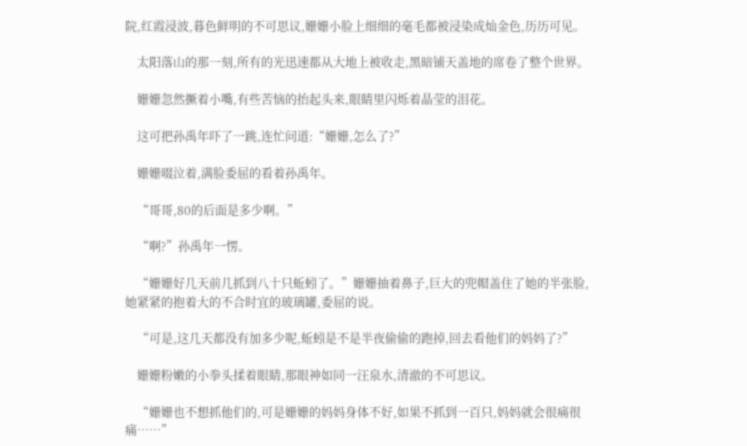院,红霞浸波,暮色鲜明的不可思议,姗姗小脸上细细的毫毛都被浸染成灿金色,历历可见。

    太阳落山的那一刻,所有的光迅速都从大地上被收走,黑暗铺天盖地的席卷了整个世界。

    姗姗忽然撅着小嘴,有些苦恼的抬起头来,眼睛里闪烁着晶莹的泪花。

    这可把孙禹年吓了一跳,连忙问道:“姗姗,怎么了?”

    姗姗啜泣着,满脸委屈的看着孙禹年。

    “哥哥,80的后面是多少啊。”

    “啊?”孙禹年一愣。

    “姗姗好几天前几抓到八十只蚯蚓了。”姗姗抽着鼻子,巨大的兜帽盖住了她的半张脸,她紧紧的抱着大的不合时宜的玻璃罐,委屈的说。

    “可是,这几天都没有加多少呢,蚯蚓是不是半夜偷偷的跑掉,回去看他们的妈妈了?”

    姗姗粉嫩的小拳头揉着眼睛,那眼神如同一汪泉水,清澈的不可思议。

    “姗姗也不想抓他们的,可是姗姗的妈妈身体不好,如果不抓到一百只,妈妈就会很痛很痛……”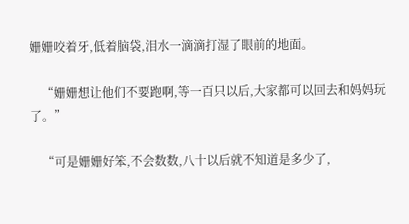姗姗咬着牙,低着脑袋,泪水一滴滴打湿了眼前的地面。

    “姗姗想让他们不要跑啊,等一百只以后,大家都可以回去和妈妈玩了。”

    “可是姗姗好笨,不会数数,八十以后就不知道是多少了,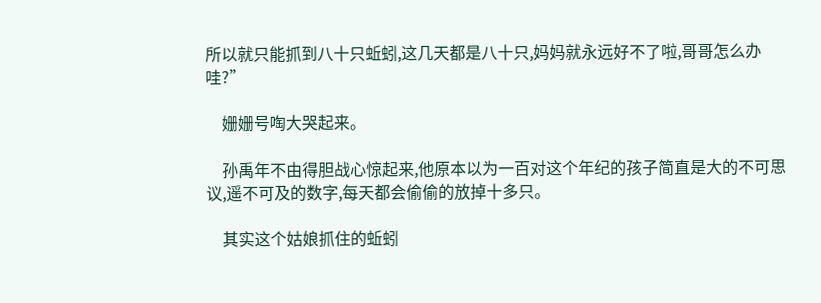所以就只能抓到八十只蚯蚓,这几天都是八十只,妈妈就永远好不了啦,哥哥怎么办哇?”

    姗姗号啕大哭起来。

    孙禹年不由得胆战心惊起来,他原本以为一百对这个年纪的孩子简直是大的不可思议,遥不可及的数字,每天都会偷偷的放掉十多只。

    其实这个姑娘抓住的蚯蚓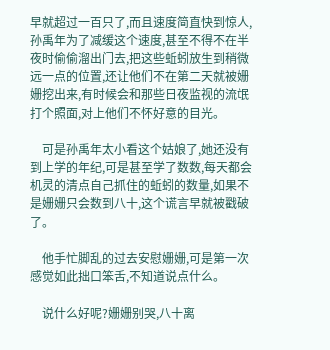早就超过一百只了,而且速度简直快到惊人,孙禹年为了减缓这个速度,甚至不得不在半夜时偷偷溜出门去,把这些蚯蚓放生到稍微远一点的位置,还让他们不在第二天就被姗姗挖出来,有时候会和那些日夜监视的流氓打个照面,对上他们不怀好意的目光。

    可是孙禹年太小看这个姑娘了,她还没有到上学的年纪,可是甚至学了数数,每天都会机灵的清点自己抓住的蚯蚓的数量,如果不是姗姗只会数到八十,这个谎言早就被戳破了。

    他手忙脚乱的过去安慰姗姗,可是第一次感觉如此拙口笨舌,不知道说点什么。

    说什么好呢?姗姗别哭,八十离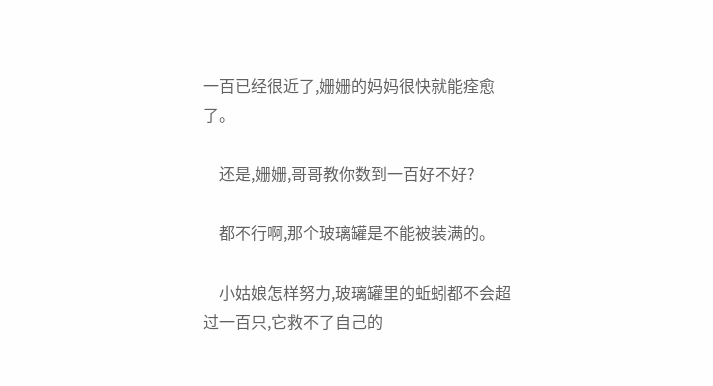一百已经很近了,姗姗的妈妈很快就能痊愈了。

    还是,姗姗,哥哥教你数到一百好不好?

    都不行啊,那个玻璃罐是不能被装满的。

    小姑娘怎样努力,玻璃罐里的蚯蚓都不会超过一百只,它救不了自己的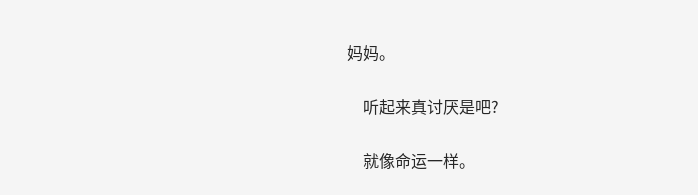妈妈。

    听起来真讨厌是吧?

    就像命运一样。